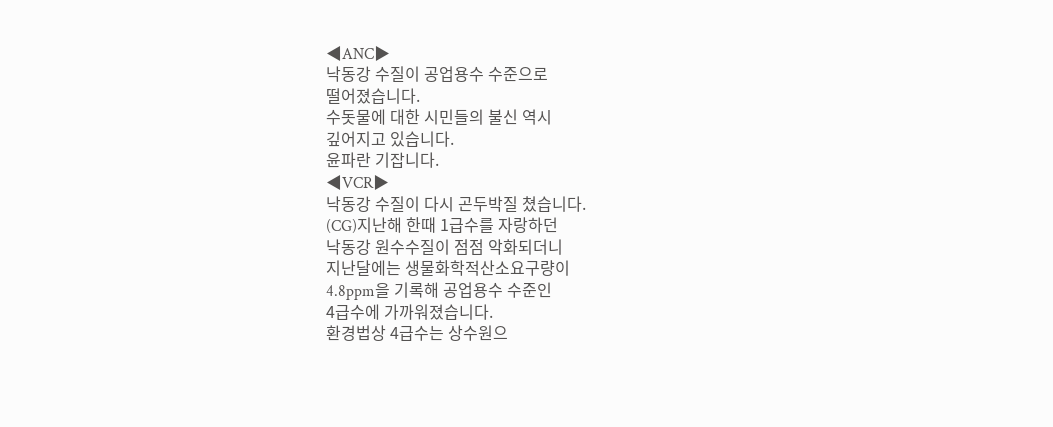◀ANC▶
낙동강 수질이 공업용수 수준으로
떨어졌습니다.
수돗물에 대한 시민들의 불신 역시
깊어지고 있습니다.
윤파란 기잡니다.
◀VCR▶
낙동강 수질이 다시 곤두박질 쳤습니다.
(CG)지난해 한때 1급수를 자랑하던
낙동강 원수수질이 점점 악화되더니
지난달에는 생물화학적산소요구량이
4.8ppm을 기록해 공업용수 수준인
4급수에 가까워졌습니다.
환경법상 4급수는 상수원으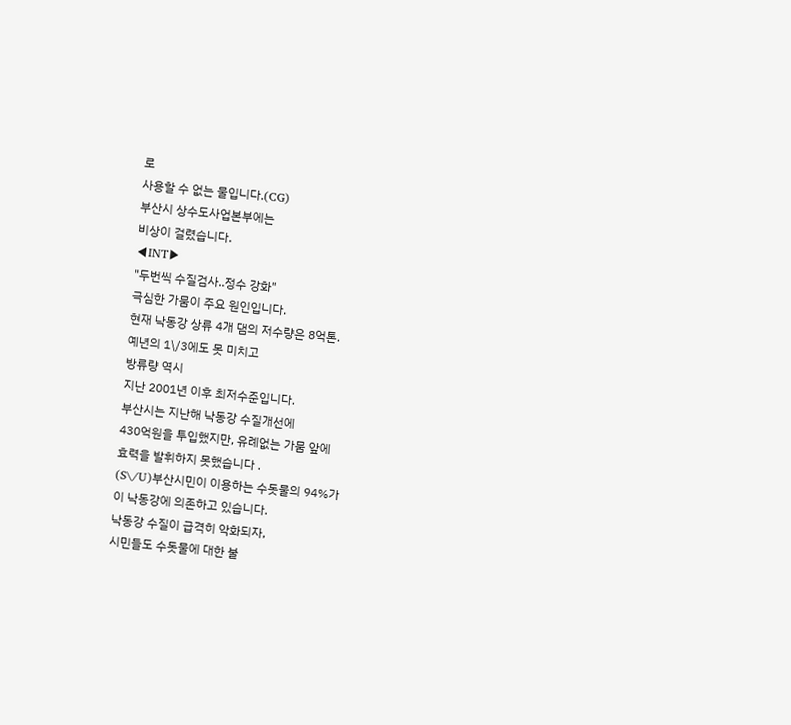로
사용할 수 없는 물입니다.(CG)
부산시 상수도사업본부에는
비상이 걸렸습니다.
◀INT▶
"두번씩 수질검사..정수 강화"
극심한 가뭄이 주요 원인입니다.
현재 낙동강 상류 4개 댐의 저수량은 8억톤.
예년의 1\/3에도 못 미치고
방류량 역시
지난 2001년 이후 최저수준입니다.
부산시는 지난해 낙동강 수질개선에
430억원을 투입했지만, 유례없는 가뭄 앞에
효력을 발휘하지 못했습니다 .
(S\/U)부산시민이 이용하는 수돗물의 94%가
이 낙동강에 의존하고 있습니다.
낙동강 수질이 급격히 악화되자,
시민들도 수돗물에 대한 불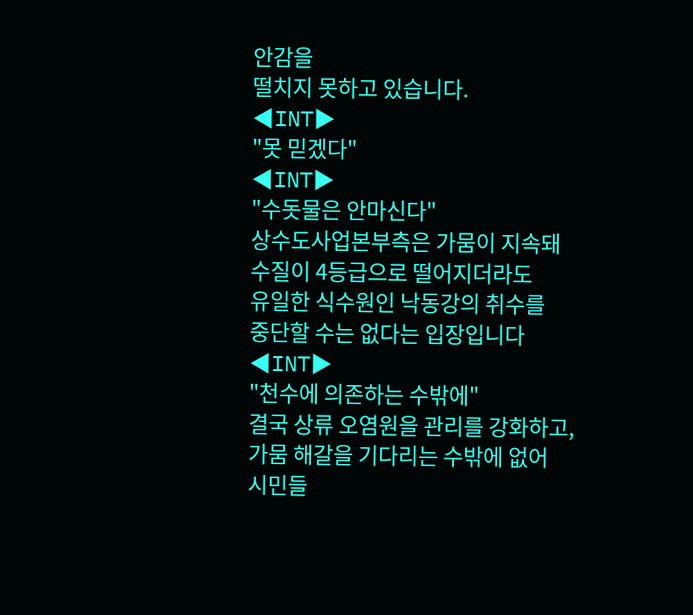안감을
떨치지 못하고 있습니다.
◀INT▶
"못 믿겠다"
◀INT▶
"수돗물은 안마신다"
상수도사업본부측은 가뭄이 지속돼
수질이 4등급으로 떨어지더라도
유일한 식수원인 낙동강의 취수를
중단할 수는 없다는 입장입니다
◀INT▶
"천수에 의존하는 수밖에"
결국 상류 오염원을 관리를 강화하고,
가뭄 해갈을 기다리는 수밖에 없어
시민들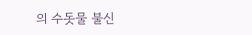의 수돗물 불신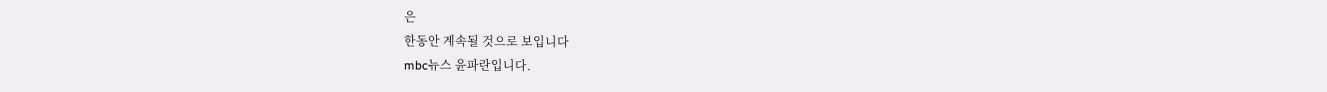은
한동안 계속될 것으로 보입니다
mbc뉴스 윤파란입니다.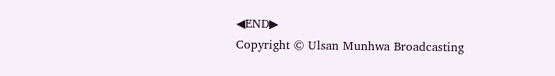◀END▶
Copyright © Ulsan Munhwa Broadcasting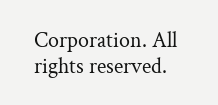Corporation. All rights reserved.